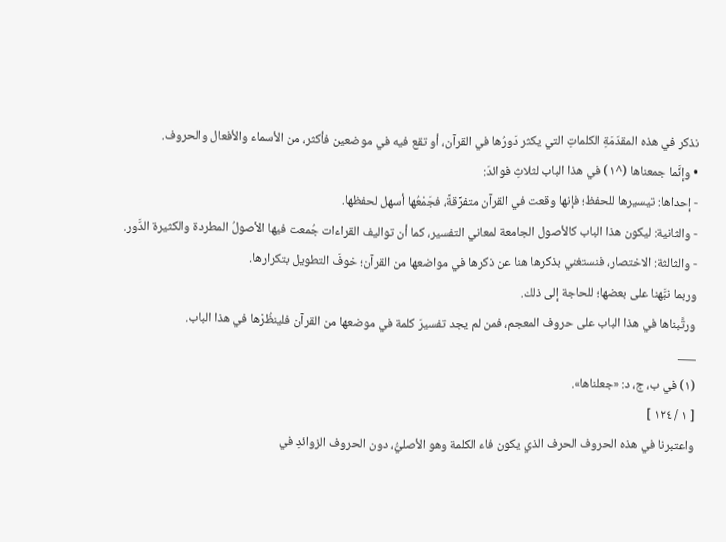نذكر في هذه المقدّمَةِ الكلماتِ التي يكثر دَورُها في القرآن، أو تقع فيه في موضعين فأكثر، من الأسماء والأفعال والحروف.
• وإنَّما جمعناها (^١) في هذا الباب لثلاثِ فوائدَ:
- إحداها: تيسيرها للحفظ؛ فإنها وقعت في القرآن متفرِّقةً، فجَمْعُها أسهل لحفظها.
- والثانية: ليكون هذا الباب كالأصول الجامعة لمعاني التفسير، كما أن تواليف القراءات جُمعت فيها الأصولُ المطردة والكثيرة الدَّور.
- والثالثة: الاختصار، فنستغني بذكرها هنا عن ذكرها في مواضعها من القرآن؛ خوفَ التطويل بتكرارها.
وربما نبَّهنا على بعضها؛ للحاجة إلى ذلك.
ورتَّبناها في هذا الباب على حروف المعجم، فمن لم يجد تفسيرَ كلمة في موضعها من القرآن فلينظُرْها في هذا الباب.
___
(١) في ب، ج، د: «جعلناها».
[ ١ / ١٢٤ ]
واعتبرنا في هذه الحروف الحرف الذي يكون فاء الكلمة وهو الأصليُّ، دون الحروف الزوائدِ في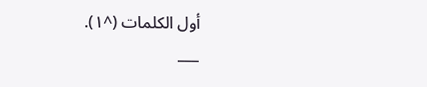أول الكلمات (^١).
___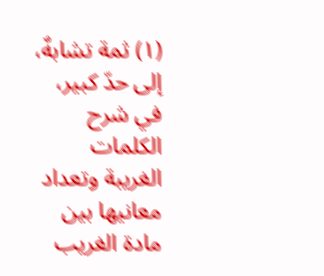(١) ثمة تشابهٌ، إلى حدّ كبير، في شرح الكلمات الغريبة وتعداد معانيها بين مادة الغريب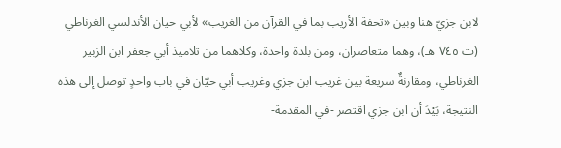لابن جزيّ هنا وبين «تحفة الأريب بما في القرآن من الغريب» لأبي حيان الأندلسي الغرناطي (ت ٧٤٥ هـ)، وهما متعاصران، ومن بلدة واحدة، وكلاهما من تلاميذ أبي جعفر ابن الزبير الغرناطي، ومقارنةٌ سريعة بين غريب ابن جزي وغريب أبي حيّان في باب واحدٍ توصل إلى هذه النتيجة، بَيْدَ أن ابن جزي اقتصر -في المقدمة-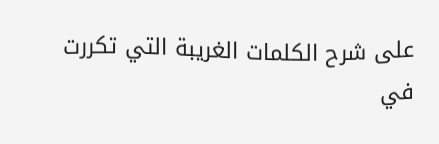على شرح الكلمات الغريبة التي تكررت في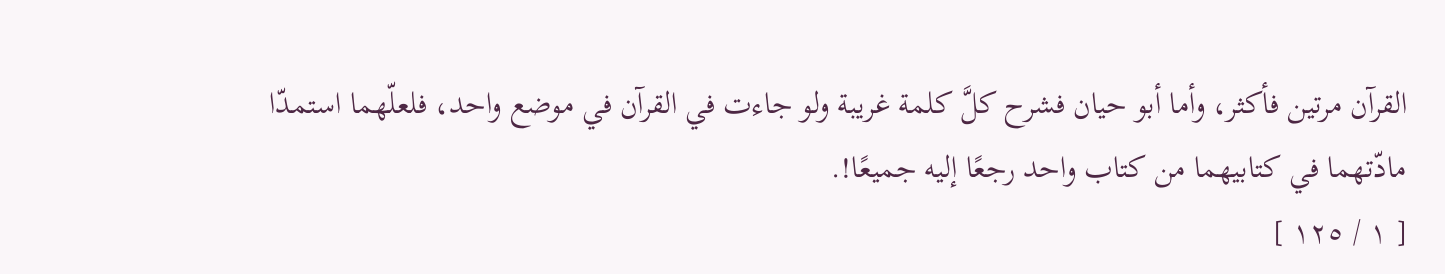القرآن مرتين فأكثر، وأما أبو حيان فشرح كلَّ كلمة غريبة ولو جاءت في القرآن في موضع واحد، فلعلّهما استمدّا مادّتهما في كتابيهما من كتاب واحد رجعًا إليه جميعًا!.
[ ١ / ١٢٥ ]